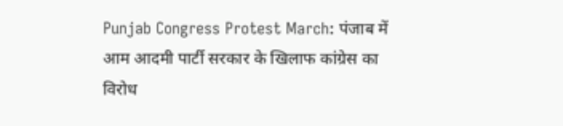Punjab Congress Protest March: पंजाब में आम आदमी पार्टी सरकार के खिलाफ कांग्रेस का विरोध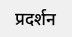प्रदर्शन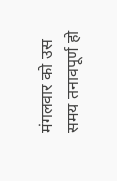मंगलवार को उस समय तनावपूर्ण हो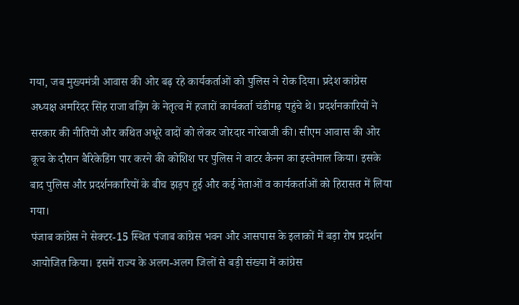गया, जब मुख्यमंत्री आवास की ओर बढ़ रहे कार्यकर्ताओं को पुलिस ने रोक दिया। प्रदेश कांग्रेस अध्यक्ष अमरिंदर सिंह राजा वड़िंग के नेतृत्व में हजारों कार्यकर्ता चंडीगढ़ पहुंचे थे। प्रदर्शनकारियों ने सरकार की नीतियों और कथित अधूरे वादों को लेकर जोरदार नारेबाजी की। सीएम आवास की ओर कूच के दौरान बैरिकेडिंग पार करने की कोशिश पर पुलिस ने वाटर कैनन का इस्तेमाल किया। इसके बाद पुलिस और प्रदर्शनकारियों के बीच झड़प हुई और कई नेताओं व कार्यकर्ताओं को हिरासत में लिया गया।
पंजाब कांग्रेस ने सेक्टर-15 स्थित पंजाब कांग्रेस भवन और आसपास के इलाकों में बड़ा रोष प्रदर्शन आयोजित किया। इसमें राज्य के अलग-अलग जिलों से बड़ी संख्या में कांग्रेस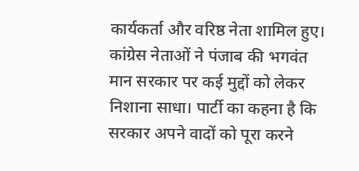कार्यकर्ता और वरिष्ठ नेता शामिल हुए।
कांग्रेस नेताओं ने पंजाब की भगवंत मान सरकार पर कई मुद्दों को लेकर निशाना साधा। पार्टी का कहना है कि सरकार अपने वादों को पूरा करने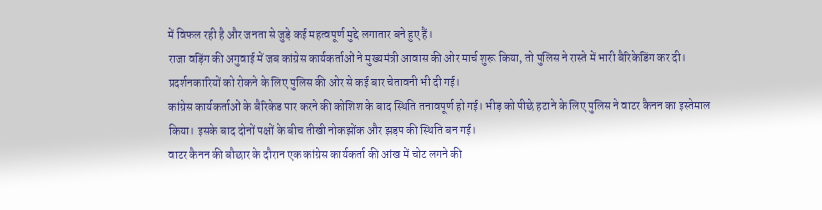में विफल रही है और जनता से जुड़े कई महत्वपूर्ण मुद्दे लगातार बने हुए हैं।
राजा वड़िंग की अगुवाई में जब कांग्रेस कार्यकर्ताओं ने मुख्यमंत्री आवास की ओर मार्च शुरू किया, तो पुलिस ने रास्ते में भारी बैरिकेडिंग कर दी। प्रदर्शनकारियों को रोकने के लिए पुलिस की ओर से कई बार चेतावनी भी दी गई।
कांग्रेस कार्यकर्ताओं के बैरिकेड पार करने की कोशिश के बाद स्थिति तनावपूर्ण हो गई। भीड़ को पीछे हटाने के लिए पुलिस ने वाटर कैनन का इस्तेमाल किया। इसके बाद दोनों पक्षों के बीच तीखी नोकझोंक और झड़प की स्थिति बन गई।
वाटर कैनन की बौछार के दौरान एक कांग्रेस कार्यकर्ता की आंख में चोट लगने की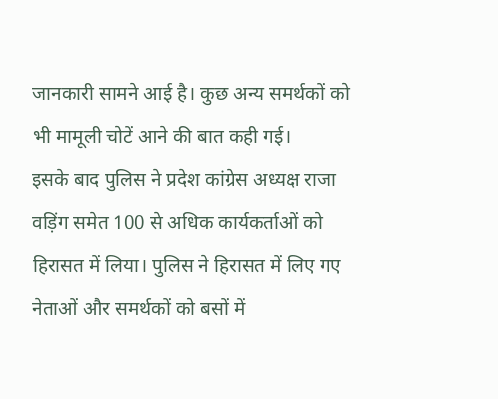जानकारी सामने आई है। कुछ अन्य समर्थकों को भी मामूली चोटें आने की बात कही गई।
इसके बाद पुलिस ने प्रदेश कांग्रेस अध्यक्ष राजा वड़िंग समेत 100 से अधिक कार्यकर्ताओं को हिरासत में लिया। पुलिस ने हिरासत में लिए गए नेताओं और समर्थकों को बसों में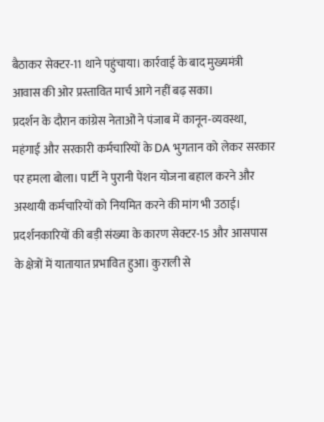बैठाकर सेक्टर-11 थाने पहुंचाया। कार्रवाई के बाद मुख्यमंत्री आवास की ओर प्रस्तावित मार्च आगे नहीं बढ़ सका।
प्रदर्शन के दौरान कांग्रेस नेताओं ने पंजाब में कानून-व्यवस्था, महंगाई और सरकारी कर्मचारियों के DA भुगतान को लेकर सरकार पर हमला बोला। पार्टी ने पुरानी पेंशन योजना बहाल करने और अस्थायी कर्मचारियों को नियमित करने की मांग भी उठाई।
प्रदर्शनकारियों की बड़ी संख्या के कारण सेक्टर-15 और आसपास के क्षेत्रों में यातायात प्रभावित हुआ। कुराली से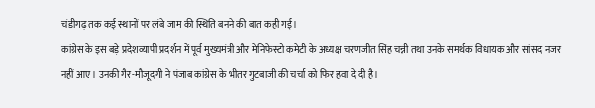चंडीगढ़ तक कई स्थानों पर लंबे जाम की स्थिति बनने की बात कही गई।
कांग्रेस के इस बड़े प्रदेशव्यापी प्रदर्शन में पूर्व मुख्यमंत्री और मेनिफेस्टो कमेटी के अध्यक्ष चरणजीत सिंह चन्नी तथा उनके समर्थक विधायक और सांसद नजर नहीं आए। उनकी गैर-मौजूदगी ने पंजाब कांग्रेस के भीतर गुटबाजी की चर्चा को फिर हवा दे दी है।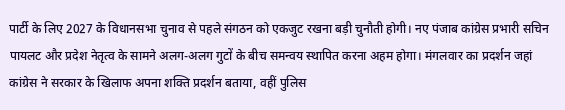पार्टी के लिए 2027 के विधानसभा चुनाव से पहले संगठन को एकजुट रखना बड़ी चुनौती होगी। नए पंजाब कांग्रेस प्रभारी सचिन पायलट और प्रदेश नेतृत्व के सामने अलग-अलग गुटों के बीच समन्वय स्थापित करना अहम होगा। मंगलवार का प्रदर्शन जहां कांग्रेस ने सरकार के खिलाफ अपना शक्ति प्रदर्शन बताया, वहीं पुलिस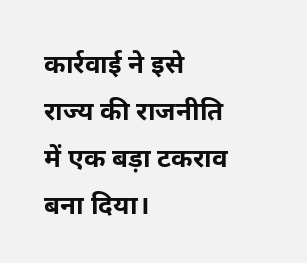कार्रवाई ने इसे राज्य की राजनीति में एक बड़ा टकराव बना दिया।